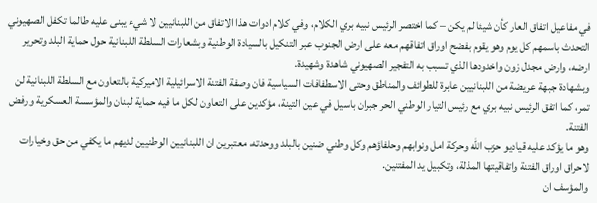في مفاعيل اتفاق العار كأن شيئا لم يكن – كما اختصر الرئيس نبيه بري الكلام، وفي كلام ادوات هذا الاتفاق من اللبنانيين لا شيء يبنى عليه طالما تكفل الصهيوني التحدث باسمهم كل يوم وهو يقوم بفضح اوراق اتفاقهم معه على ارض الجنوب عبر التنكيل بالسيادة الوطنية وبشعارات السلطة اللبنانية حول حماية البلد وتحرير ارضه، وارض مجدل زون واخدودها الذي تسبب به التفجير الصهيوني شاهدة وشهيدة.
وبشهادة جبهة عريضة من اللبنانيين عابرة للطوائف والمناطق وحتى الاسطفافات السياسية فان وصفة الفتنة الاسرائيلية الاميركية بالتعاون مع السلطة اللبنانية لن تمر، كما اتفق الرئيس نبيه بري مع رئيس التيار الوطني الحر جبران باسيل في عين التينة، مؤكدين على التعاون لكل ما فيه حماية لبنان والمؤسسة العسكرية ورفض الفتنة.
وهو ما يؤكد عليه قياديو حزب الله وحركة امل ونوابهم وحلفاؤهم وكل وطني ضنين بالبلد ووحدته، معتبرين ان اللبنانيين الوطنيين لديهم ما يكفي من حق وخيارات لاحراق اوراق الفتنة واتفاقيتها المذلة، وتكبيل يد المفتنين.
والمؤسف ان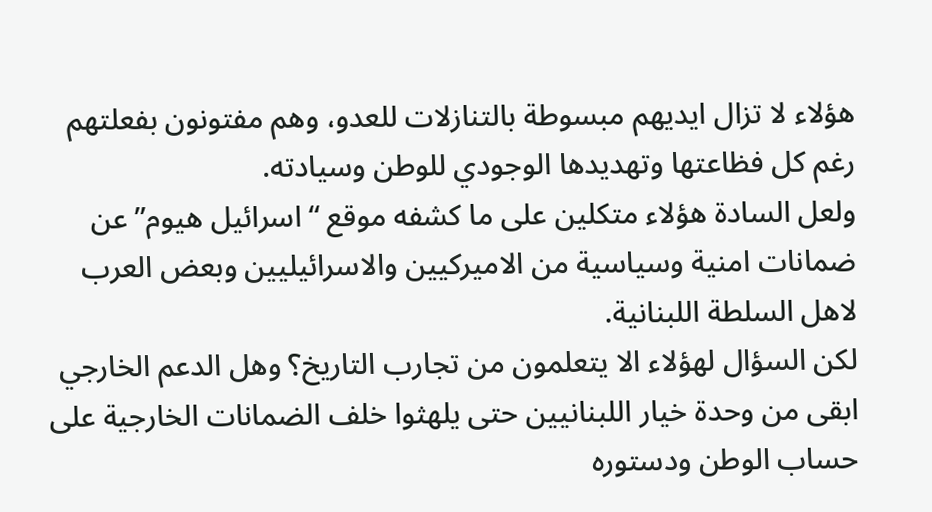هؤلاء لا تزال ايديهم مبسوطة بالتنازلات للعدو، وهم مفتونون بفعلتهم رغم كل فظاعتها وتهديدها الوجودي للوطن وسيادته.
ولعل السادة هؤلاء متكلين على ما كشفه موقع “اسرائيل هيوم” عن ضمانات امنية وسياسية من الاميركيين والاسرائيليين وبعض العرب لاهل السلطة اللبنانية.
لكن السؤال لهؤلاء الا يتعلمون من تجارب التاريخ؟ وهل الدعم الخارجي ابقى من وحدة خيار اللبنانيين حتى يلهثوا خلف الضمانات الخارجية على حساب الوطن ودستوره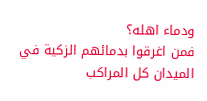ودماء اهله؟
فمن اغرقوا بدمائهم الزكية في الميدان كل المراكب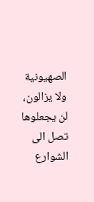الصهيونية ولا يزالون، لن يجعلوها تصل الى الشوارع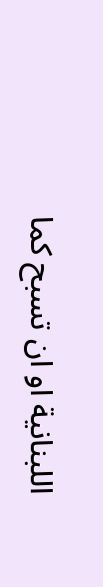اللبنانية او ان تسبح كما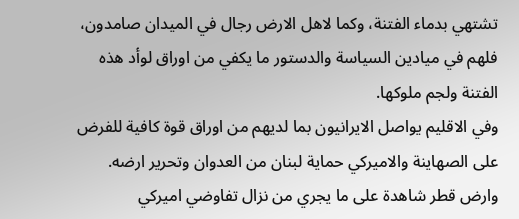تشتهي بدماء الفتنة، وكما لاهل الارض رجال في الميدان صامدون، فلهم في ميادين السياسة والدستور ما يكفي من اوراق لوأد هذه الفتنة ولجم ملوكها.
وفي الاقليم يواصل الايرانيون بما لديهم من اوراق قوة كافية للفرض على الصهاينة والاميركي حماية لبنان من العدوان وتحرير ارضه.
وارض قطر شاهدة على ما يجري من نزال تفاوضي اميركي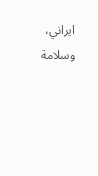ايراني، وسلامة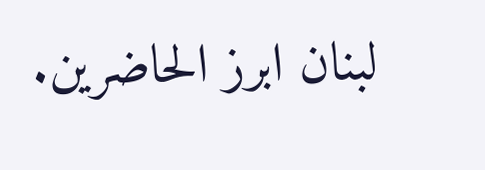لبنان ابرز الحاضرين.